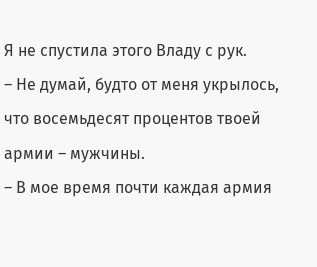Я не спустила этого Владу с рук.
– Не думай, будто от меня укрылось, что восемьдесят процентов твоей армии – мужчины.
– В мое время почти каждая армия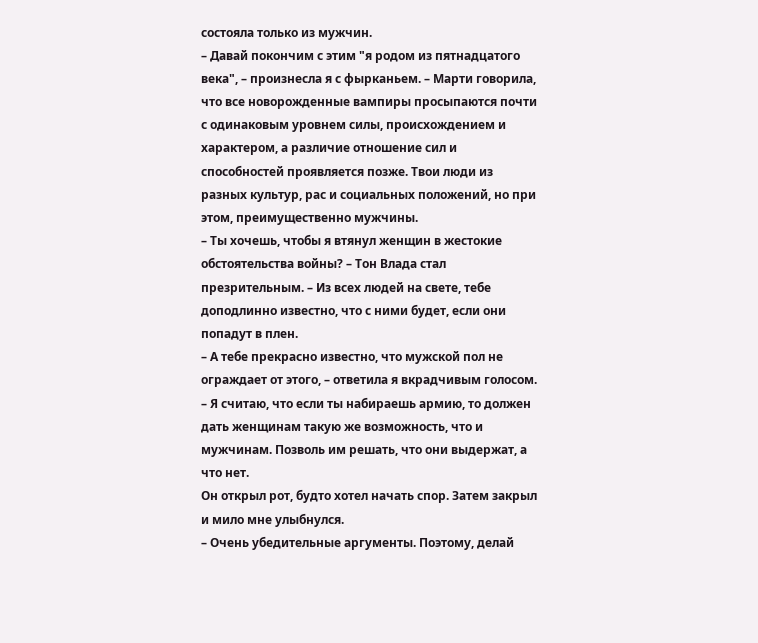состояла только из мужчин.
– Давай покончим с этим "я родом из пятнадцатого века", – произнесла я с фырканьем. – Марти говорила, что все новорожденные вампиры просыпаются почти с одинаковым уровнем силы, происхождением и характером, а различие отношение сил и способностей проявляется позже. Твои люди из разных культур, рас и социальных положений, но при этом, преимущественно мужчины.
– Ты хочешь, чтобы я втянул женщин в жестокие обстоятельства войны? – Тон Влада стал презрительным. – Из всех людей на свете, тебе доподлинно известно, что с ними будет, если они попадут в плен.
– А тебе прекрасно известно, что мужской пол не ограждает от этого, – ответила я вкрадчивым голосом. – Я считаю, что если ты набираешь армию, то должен дать женщинам такую же возможность, что и мужчинам. Позволь им решать, что они выдержат, а что нет.
Он открыл рот, будто хотел начать спор. Затем закрыл и мило мне улыбнулся.
– Очень убедительные аргументы. Поэтому, делай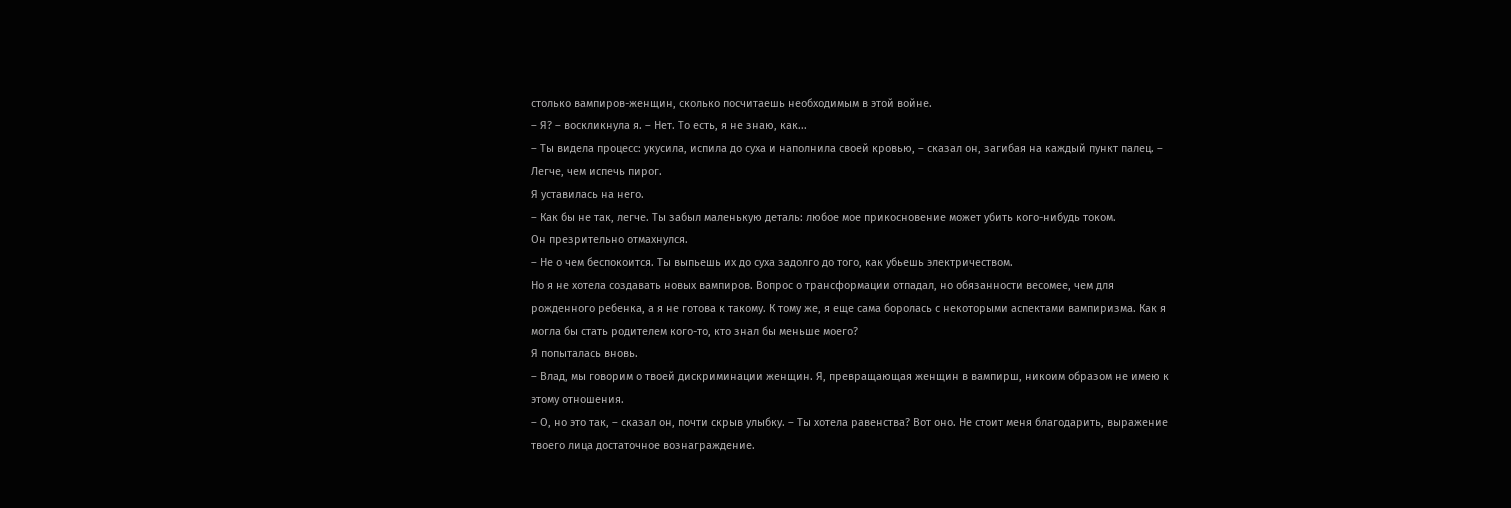столько вампиров-женщин, сколько посчитаешь необходимым в этой войне.
– Я? – воскликнула я. – Нет. То есть, я не знаю, как...
– Ты видела процесс: укусила, испила до суха и наполнила своей кровью, – сказал он, загибая на каждый пункт палец. – Легче, чем испечь пирог.
Я уставилась на него.
– Как бы не так, легче. Ты забыл маленькую деталь: любое мое прикосновение может убить кого-нибудь током.
Он презрительно отмахнулся.
– Не о чем беспокоится. Ты выпьешь их до суха задолго до того, как убьешь электричеством.
Но я не хотела создавать новых вампиров. Вопрос о трансформации отпадал, но обязанности весомее, чем для рожденного ребенка, а я не готова к такому. К тому же, я еще сама боролась с некоторыми аспектами вампиризма. Как я могла бы стать родителем кого-то, кто знал бы меньше моего?
Я попыталась вновь.
– Влад, мы говорим о твоей дискриминации женщин. Я, превращающая женщин в вампирш, никоим образом не имею к этому отношения.
– О, но это так, – сказал он, почти скрыв улыбку. – Ты хотела равенства? Вот оно. Не стоит меня благодарить, выражение твоего лица достаточное вознаграждение.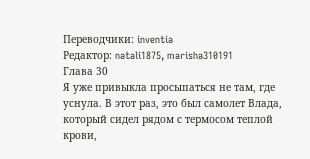Переводчики: inventia
Редактор: natali1875, marisha310191
Глава 30
Я уже привыкла просыпаться не там, где уснула. В этот раз, это был самолет Влада, который сидел рядом с термосом теплой крови,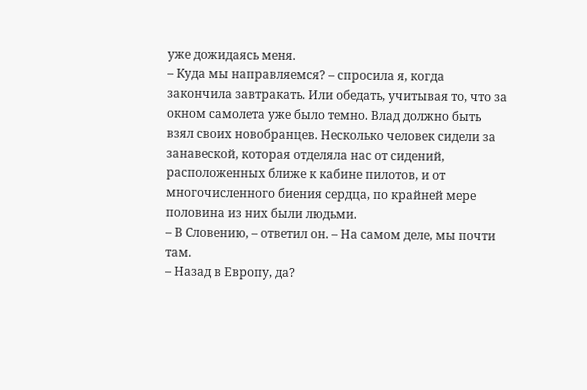уже дожидаясь меня.
– Куда мы направляемся? – спросила я, когда закончила завтракать. Или обедать, учитывая то, что за окном самолета уже было темно. Влад должно быть взял своих новобранцев. Несколько человек сидели за занавеской, которая отделяла нас от сидений, расположенных ближе к кабине пилотов, и от многочисленного биения сердца, по крайней мере половина из них были людьми.
– В Словению, – ответил он. – На самом деле, мы почти там.
– Назад в Европу, да?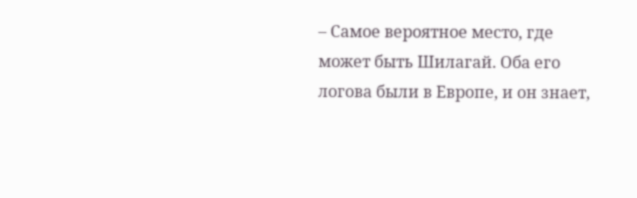– Самое вероятное место, где может быть Шилагай. Оба его логова были в Европе, и он знает,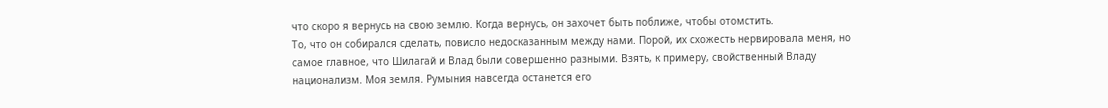что скоро я вернусь на свою землю. Когда вернусь, он захочет быть поближе, чтобы отомстить.
То, что он собирался сделать, повисло недосказанным между нами. Порой, их схожесть нервировала меня, но самое главное, что Шилагай и Влад были совершенно разными. Взять, к примеру, свойственный Владу национализм. Моя земля. Румыния навсегда останется его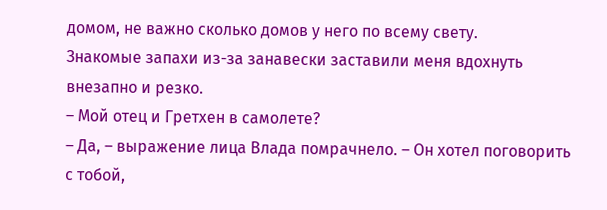домом, не важно сколько домов у него по всему свету.
Знакомые запахи из-за занавески заставили меня вдохнуть внезапно и резко.
– Мой отец и Гретхен в самолете?
– Да, – выражение лица Влада помрачнело. – Он хотел поговорить с тобой,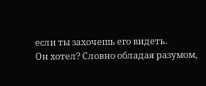если ты захочешь его видеть.
Он хотел? Словно обладая разумом,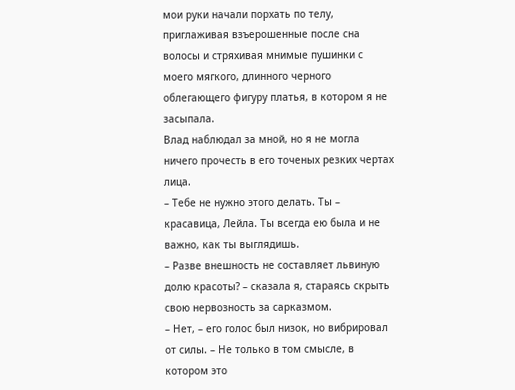мои руки начали порхать по телу, приглаживая взъерошенные после сна волосы и стряхивая мнимые пушинки с моего мягкого, длинного черного облегающего фигуру платья, в котором я не засыпала.
Влад наблюдал за мной, но я не могла ничего прочесть в его точеных резких чертах лица.
– Тебе не нужно этого делать. Ты – красавица, Лейла. Ты всегда ею была и не важно, как ты выглядишь.
– Разве внешность не составляет львиную долю красоты? – сказала я, стараясь скрыть свою нервозность за сарказмом.
– Нет, – его голос был низок, но вибрировал от силы. – Не только в том смысле, в котором это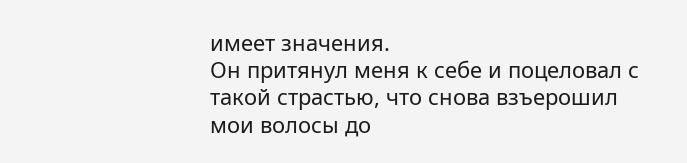имеет значения.
Он притянул меня к себе и поцеловал с такой страстью, что снова взъерошил мои волосы до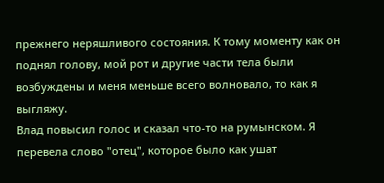прежнего неряшливого состояния. К тому моменту как он поднял голову, мой рот и другие части тела были возбуждены и меня меньше всего волновало, то как я выгляжу.
Влад повысил голос и сказал что-то на румынском. Я перевела слово "отец", которое было как ушат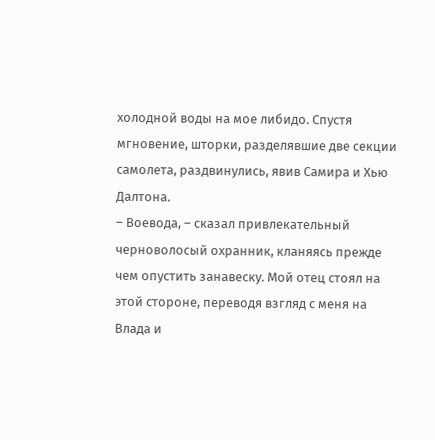холодной воды на мое либидо. Спустя мгновение, шторки, разделявшие две секции самолета, раздвинулись, явив Самира и Хью Далтона.
– Воевода, – сказал привлекательный черноволосый охранник, кланяясь прежде чем опустить занавеску. Мой отец стоял на этой стороне, переводя взгляд с меня на Влада и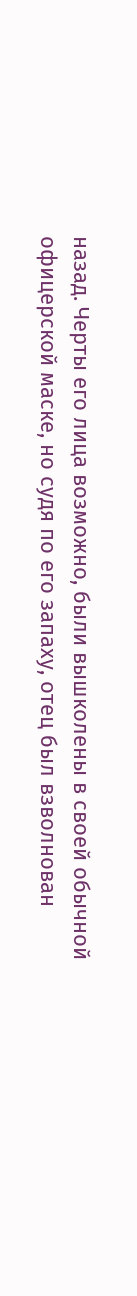назад. Черты его лица возможно, были вышколены в своей обычной офицерской маске, но судя по его запаху, отец был взволнован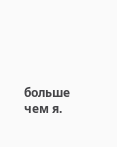больше чем я.